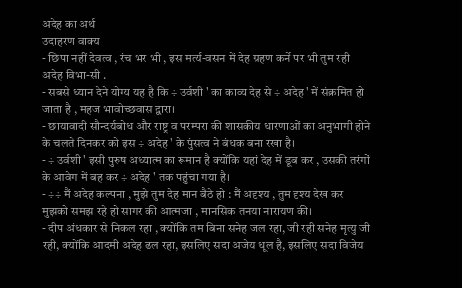अदेह का अर्थ
उदाहरण वाक्य
- छिपा नहीं देवत्व , रंच भर भी , इस मर्त्य-वसन में देह ग्रहण कर्ने पर भी तुम रही अदेह विभा-सी .
- सबसे ध्यान देने योग्य यह है कि ÷ उर्वशी ' का काव्य देह से ÷ अदेह ' में संक्रमित हो जाता है , महज भावोच्छवास द्वारा।
- छायावादी सौन्दर्यबोध और राष्ट्र व परम्परा की शासकीय धारणाओं का अनुभागी होने के चलते दिनकर को इस ÷ अदेह ' के पुंसत्व ने बंधक बना रखा है।
- ÷ उर्वशी ' इसी पुरुष अध्यात्म का रूमान है क्योंकि यहां देह में डूब कर , उसकी तरंगों के आवेग में बह कर ÷ अदेह ' तक पहुंचा गया है।
- ÷÷ मैं अदेह कल्पना , मुझे तुम देह मान बैठे हो : मैं अदृश्य , तुम दृश्य देख कर मुझको समझ रहे हो सागर की आत्मजा , मानसिक तनया नारायण की।
- दीप अंधकार से निकल रहा , क्योंकि तम बिना सनेह जल रहा, जी रही सनेह मृत्यु जी रही, क्योंकि आदमी अदेह ढल रहा, इसलिए सदा अजेय धूल है, इसलिए सदा विजेय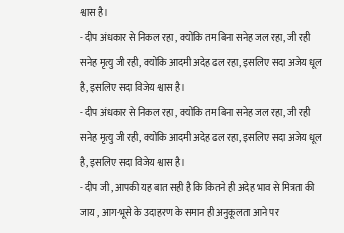श्वास है।
- दीप अंधकार से निकल रहा , क्योंकि तम बिना सनेह जल रहा, जी रही सनेह मृत्यु जी रही, क्योंकि आदमी अदेह ढल रहा, इसलिए सदा अजेय धूल है, इसलिए सदा विजेय श्वास है।
- दीप अंधकार से निकल रहा , क्योंकि तम बिना सनेह जल रहा, जी रही सनेह मृत्यु जी रही, क्योंकि आदमी अदेह ढल रहा, इसलिए सदा अजेय धूल है, इसलिए सदा विजेय श्वास है।
- दीप जी , आपकी यह बात सही है कि कितने ही अदेह भाव से मित्रता की जाय , आग-भूसे के उदाहरण के समान ही अनुकूलता आने पर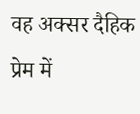वह अक्सर दैहिक प्रेम में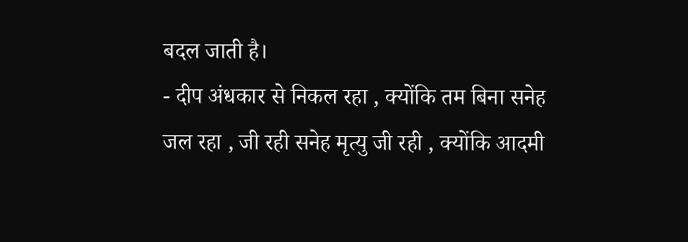बदल जाती है।
- दीप अंधकार से निकल रहा , क्योंकि तम बिना सनेह जल रहा , जी रही सनेह मृत्यु जी रही , क्योंकि आदमी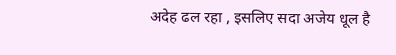अदेह ढल रहा , इसलिए सदा अजेय धूल है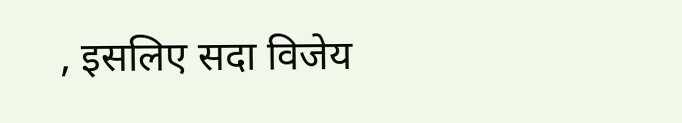, इसलिए सदा विजेय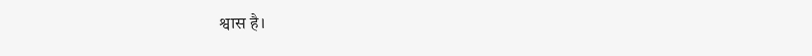श्वास है।